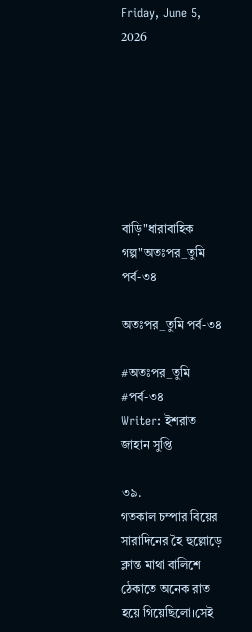Friday, June 5, 2026







বাড়ি"ধারাবাহিক গল্প"অতঃপর_তুমি পর্ব-৩৪

অতঃপর_তুমি পর্ব-৩৪

#অতঃপর_তুমি
#পর্ব-৩৪
Writer: ইশরাত জাহান সুপ্তি

৩৯.
গতকাল চম্পার বিয়ের সারাদিনের হৈ হুল্লোড়ে ক্লান্ত মাথা বালিশে ঠেকাতে অনেক রাত হয়ে গিয়েছিলো।সেই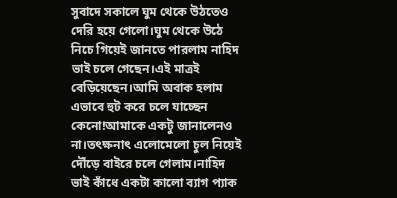সুবাদে সকালে ঘুম থেকে উঠতেও দেরি হয়ে গেলো।ঘুম থেকে উঠে নিচে গিয়েই জানতে পারলাম নাহিদ ভাই চলে গেছেন।এই মাত্রই বেড়িয়েছেন।আমি অবাক হলাম এভাবে হুট করে চলে যাচ্ছেন কেনো!আমাকে একটু জানালেনও না।তৎক্ষনাৎ এলোমেলো চুল নিয়েই দৌঁড়ে বাইরে চলে গেলাম।নাহিদ ভাই কাঁধে একটা কালো ব্যাগ প্যাক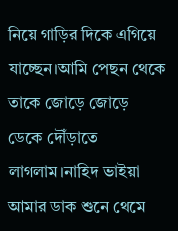নিয়ে গাড়ির দিকে এগিয়ে যাচ্ছেন।আমি পেছন থেকে তাকে জোড়ে জোড়ে ডেকে দৌঁড়াতে লাগলাম।নাহিদ ভাইয়া আমার ডাক শুনে থেমে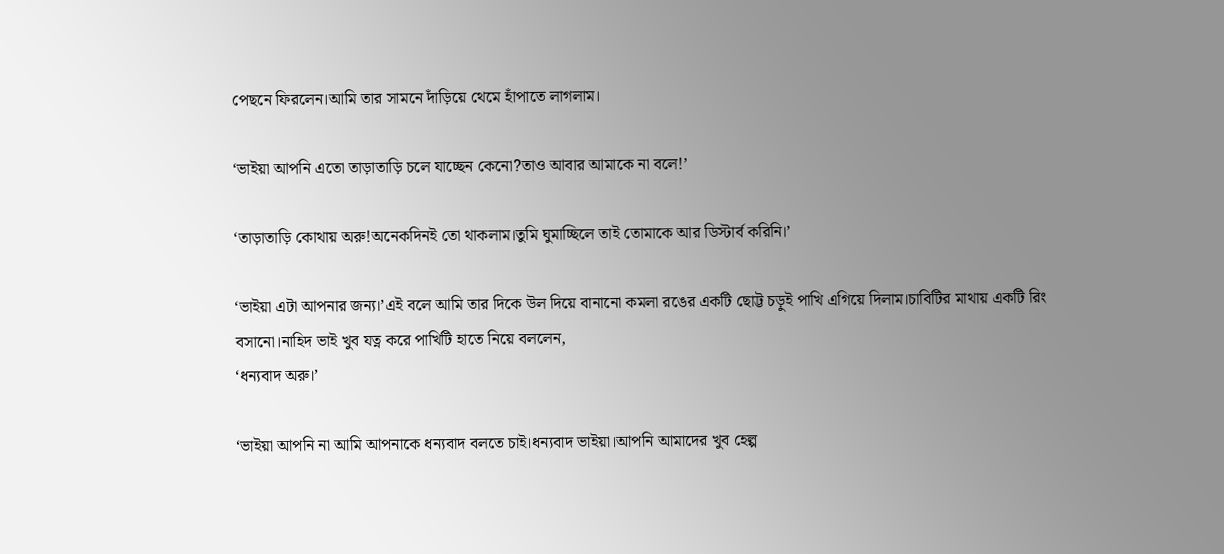পেছনে ফিরলেন।আমি তার সামনে দাঁড়িয়ে থেমে হাঁপাতে লাগলাম।

‘ভাইয়া আপনি এতো তাড়াতাড়ি চলে যাচ্ছেন কেনো?তাও আবার আমাকে না বলে!’

‘তাড়াতাড়ি কোথায় অরু!অনেকদিনই তো থাকলাম।তুমি ঘুমাচ্ছিলে তাই তোমাকে আর ডিস্টার্ব করিনি।’

‘ভাইয়া এটা আপনার জন্য।’এই বলে আমি তার দিকে উল দিয়ে বানানো কমলা রঙের একটি ছোট্ট চড়ুই পাখি এগিয়ে দিলাম।চাবিটির মাথায় একটি রিং বসানো।নাহিদ ভাই খুব যত্ন করে পাখিটি হাতে নিয়ে বললেন,
‘ধন্যবাদ অরু।’

‘ভাইয়া আপনি না আমি আপনাকে ধন্যবাদ বলতে চাই।ধন্যবাদ ভাইয়া।আপনি আমাদের খুব হেল্প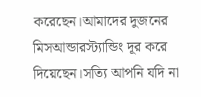করেছেন।আমাদের দুজনের মিসআন্ডারস্ট্যান্ডিং দূর করে দিয়েছেন।সত্যি আপনি যদি না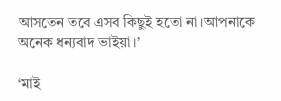আসতেন তবে এসব কিছুই হতো না।আপনাকে অনেক ধন্যবাদ ভাইয়া।’

‘মাই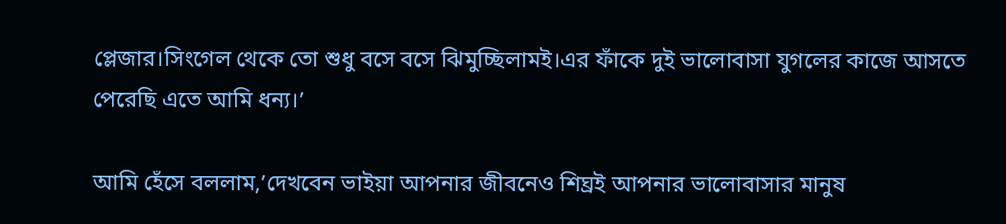প্লেজার।সিংগেল থেকে তো শুধু বসে বসে ঝিমুচ্ছিলামই।এর ফাঁকে দুই ভালোবাসা যুগলের কাজে আসতে পেরেছি এতে আমি ধন্য।’

আমি হেঁসে বললাম,’দেখবেন ভাইয়া আপনার জীবনেও শিঘ্রই আপনার ভালোবাসার মানুষ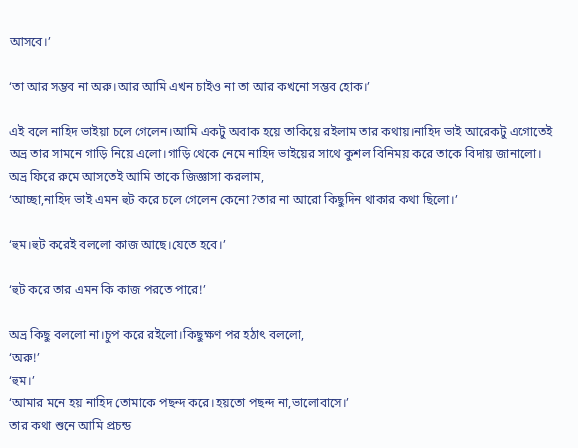আসবে।’

‘তা আর সম্ভব না অরু।আর আমি এখন চাইও না তা আর কখনো সম্ভব হোক।’

এই বলে নাহিদ ভাইয়া চলে গেলেন।আমি একটু অবাক হয়ে তাকিয়ে রইলাম তার কথায়।নাহিদ ভাই আরেকটু এগোতেই অভ্র তার সামনে গাড়ি নিয়ে এলো।গাড়ি থেকে নেমে নাহিদ ভাইয়ের সাথে কুশল বিনিময় করে তাকে বিদায় জানালো।
অভ্র ফিরে রুমে আসতেই আমি তাকে জিজ্ঞাসা করলাম,
‘আচ্ছা,নাহিদ ভাই এমন হুট করে চলে গেলেন কেনো?তার না আরো কিছুদিন থাকার কথা ছিলো।’

‘হুম।হুট করেই বললো কাজ আছে।যেতে হবে।’

‘হুট করে তার এমন কি কাজ পরতে পারে!’

অভ্র কিছু বললো না।চুপ করে রইলো।কিছুক্ষণ পর হঠাৎ বললো,
‘অরু!’
‘হুম।’
‘আমার মনে হয় নাহিদ তোমাকে পছন্দ করে।হয়তো পছন্দ না,ভালোবাসে।’
তার কথা শুনে আমি প্রচন্ড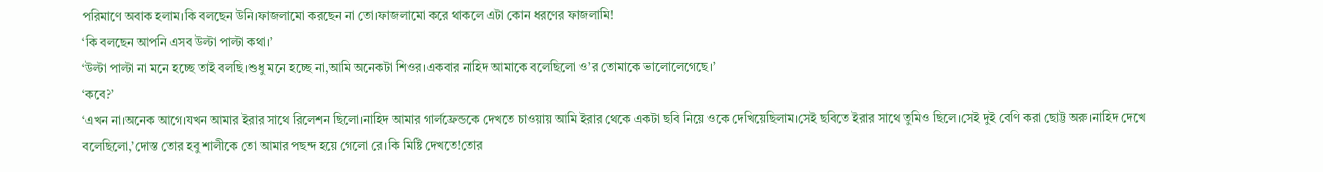পরিমাণে অবাক হলাম।কি বলছেন উনি।ফাজলামো করছেন না তো।ফাজলামো করে থাকলে এটা কোন ধরণের ফাজলামি!
‘কি বলছেন আপনি এসব উল্টা পাল্টা কথা।’
‘উল্টা পাল্টা না মনে হচ্ছে তাই বলছি।শুধু মনে হচ্ছে না,আমি অনেকটা শিওর।একবার নাহিদ আমাকে বলেছিলো ও’র তোমাকে ভালোলেগেছে।’
‘কবে?’
‘এখন না।অনেক আগে।যখন আমার ইরার সাথে রিলেশন ছিলো।নাহিদ আমার গার্লফ্রেন্ডকে দেখতে চাওয়ায় আমি ইরার থেকে একটা ছবি নিয়ে ওকে দেখিয়েছিলাম।সেই ছবিতে ইরার সাথে তুমিও ছিলে।সেই দুই বেণি করা ছোট্ট অরু।নাহিদ দেখে বলেছিলো,’দোস্ত তোর হবু শালীকে তো আমার পছন্দ হয়ে গেলো রে।কি মিষ্টি দেখতে!তোর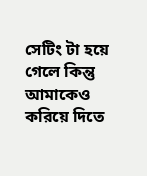সেটিং টা হয়ে গেলে কিন্তু আমাকেও করিয়ে দিতে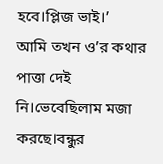হবে।প্লিজ ভাই।’
আমি তখন ও’র কথার পাত্তা দেই নি।ভেবেছিলাম মজা করছে।বন্ধুর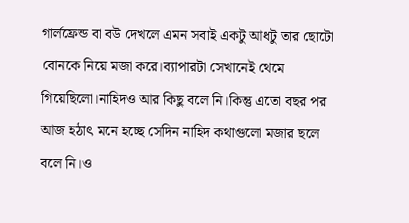গার্লফ্রেন্ড বা বউ দেখলে এমন সবাই একটু আধটু তার ছোটো বোনকে নিয়ে মজা করে।ব্যাপারটা সেখানেই থেমে গিয়েছিলো।নাহিদও আর কিছু বলে নি।কিন্তু এতো বছর পর আজ হঠাৎ মনে হচ্ছে সেদিন নাহিদ কথাগুলো মজার ছলে বলে নি।ও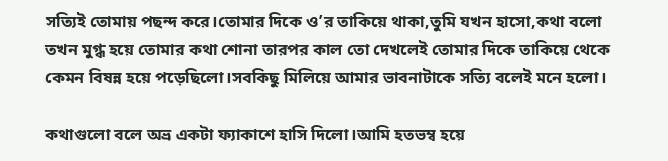সত্যিই তোমায় পছন্দ করে।তোমার দিকে ও’র তাকিয়ে থাকা,তুমি যখন হাসো,কথা বলো তখন মুগ্ধ হয়ে তোমার কথা শোনা তারপর কাল তো দেখলেই তোমার দিকে তাকিয়ে থেকে কেমন বিষন্ন হয়ে পড়েছিলো।সবকিছু মিলিয়ে আমার ভাবনাটাকে সত্যি বলেই মনে হলো।

কথাগুলো বলে অভ্র একটা ফ্যাকাশে হাসি দিলো।আমি হতভম্ব হয়ে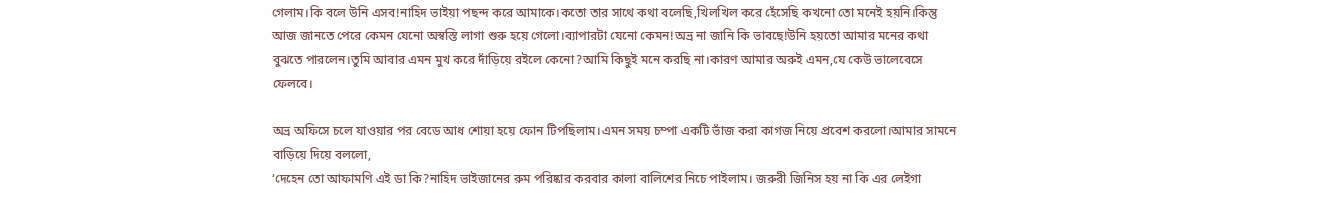গেলাম।কি বলে উনি এসব!নাহিদ ভাইয়া পছন্দ করে আমাকে।কতো তার সাথে কথা বলেছি,খিলখিল করে হেঁসেছি কখনো তো মনেই হয়নি।কিন্তু আজ জানতে পেরে কেমন যেনো অস্বস্তি লাগা শুরু হয়ে গেলো।ব্যাপারটা যেনো কেমন!অভ্র না জানি কি ভাবছে!উনি হয়তো আমার মনের কথা বুঝতে পারলেন।তুমি আবার এমন মুখ করে দাঁড়িয়ে রইলে কেনো?আমি কিছুই মনে করছি না।কারণ আমার অরুই এমন,যে কেউ ভালেবেসে ফেলবে।

অভ্র অফিসে চলে যাওয়ার পর বেডে আধ শোয়া হয়ে ফোন টিপছিলাম।এমন সময় চম্পা একটি ভাঁজ করা কাগজ নিয়ে প্রবেশ করলো।আমার সামনে বাড়িয়ে দিয়ে বললো,
‘দেহেন তো আফামণি এই ডা কি?নাহিদ ভাইজানের রুম পরিষ্কার করবার কালা বালিশের নিচে পাইলাম। জরুরী জিনিস হয় না কি এর লেইগা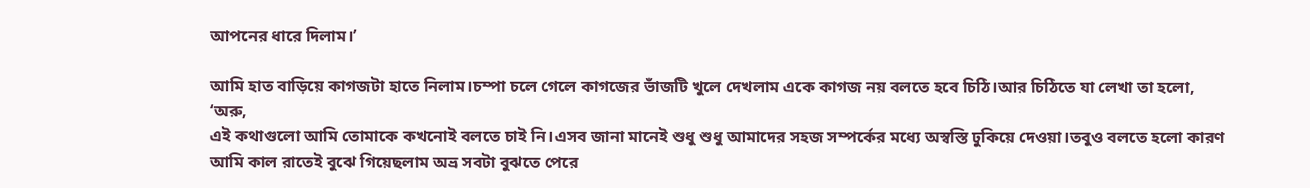আপনের ধারে দিলাম।’

আমি হাত বাড়িয়ে কাগজটা হাতে নিলাম।চম্পা চলে গেলে কাগজের ভাঁজটি খুলে দেখলাম একে কাগজ নয় বলতে হবে চিঠি।আর চিঠিতে যা লেখা তা হলো,
‘অরু,
এই কথাগুলো আমি তোমাকে কখনোই বলতে চাই নি।এসব জানা মানেই শুধু শুধু আমাদের সহজ সম্পর্কের মধ্যে অস্বস্তি ঢুকিয়ে দেওয়া।তবুও বলতে হলো কারণ আমি কাল রাতেই বুঝে গিয়েছলাম অভ্র সবটা বুঝতে পেরে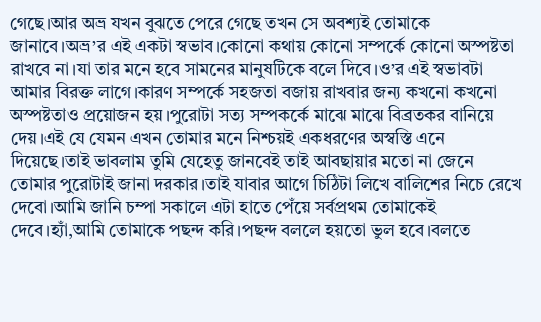গেছে।আর অভ্র যখন বুঝতে পেরে গেছে তখন সে অবশ্যই তোমাকে জানাবে।অভ্র’র এই একটা স্বভাব।কোনো কথায় কোনো সম্পর্কে কোনো অস্পষ্টতা রাখবে না।যা তার মনে হবে সামনের মানুষটিকে বলে দিবে।ও’র এই স্বভাবটা আমার বিরক্ত লাগে।কারণ সম্পর্কে সহজতা বজায় রাখবার জন্য কখনো কখনো অস্পষ্টতাও প্রয়োজন হয়।পুরোটা সত্য সম্পকর্কে মাঝে মাঝে বিব্রতকর বানিয়ে দেয়।এই যে যেমন এখন তোমার মনে নিশ্চয়ই একধরণের অস্বস্তি এনে দিয়েছে।তাই ভাবলাম তুমি যেহেতু জানবেই তাই আবছায়ার মতো না জেনে তোমার পুরোটাই জানা দরকার।তাই যাবার আগে চিঠিটা লিখে বালিশের নিচে রেখে দেবো।আমি জানি চম্পা সকালে এটা হাতে পেঁয়ে সর্বপ্রথম তোমাকেই দেবে।হ্যাঁ,আমি তোমাকে পছন্দ করি।পছন্দ বললে হয়তো ভুল হবে।বলতে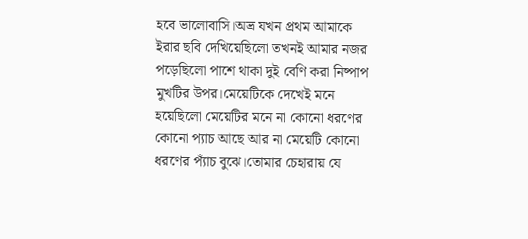হবে ভালোবাসি।অভ্র যখন প্রথম আমাকে ইরার ছবি দেখিয়েছিলো তখনই আমার নজর পড়েছিলো পাশে থাকা দুই বেণি করা নিষ্পাপ মুখটির উপর।মেয়েটিকে দেখেই মনে হয়েছিলো মেয়েটির মনে না কোনো ধরণের কোনো প্যাচ আছে আর না মেয়েটি কোনো ধরণের প্যাঁচ বুঝে।তোমার চেহারায় যে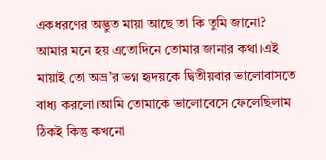একধরণের অদ্ভুত মায়া আছে তা কি তুমি জানো?
আমার মনে হয় এতোদিনে তোমার জানার কথা।এই মায়াই তো অভ্র’র ভগ্ন হৃদয়কে দ্বিতীয়বার ভালোবাসতে বাধ্য করলো।আমি তোমাকে ভালোবেসে ফেলেছিলাম ঠিকই কিন্তু কখনো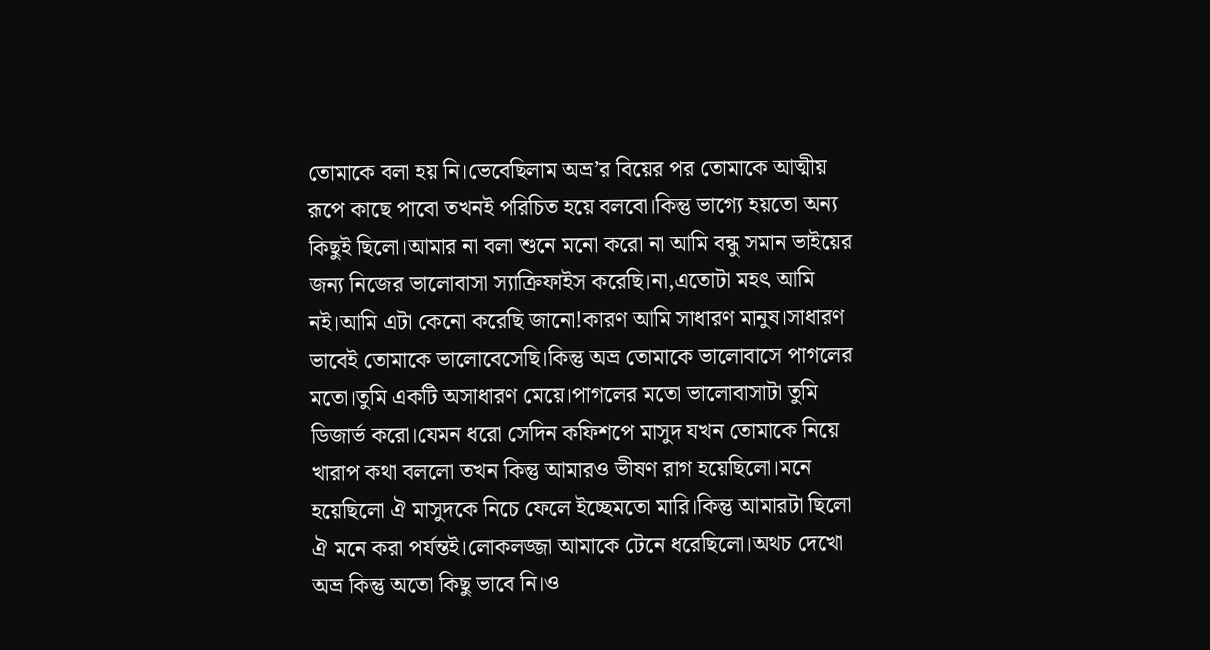তোমাকে বলা হয় নি।ভেবেছিলাম অভ্র’র বিয়ের পর তোমাকে আত্মীয় রূপে কাছে পাবো তখনই পরিচিত হয়ে বলবো।কিন্তু ভাগ্যে হয়তো অন্য কিছুই ছিলো।আমার না বলা শুনে মনো করো না আমি বন্ধু সমান ভাইয়ের জন্য নিজের ভালোবাসা স্যাক্রিফাইস করেছি।না,এতোটা মহৎ আমি নই।আমি এটা কেনো করেছি জানো!কারণ আমি সাধারণ মানুষ।সাধারণ ভাবেই তোমাকে ভালোবেসেছি।কিন্তু অভ্র তোমাকে ভালোবাসে পাগলের মতো।তুমি একটি অসাধারণ মেয়ে।পাগলের মতো ভালোবাসাটা তুমি ডিজার্ভ করো।যেমন ধরো সেদিন কফিশপে মাসুদ যখন তোমাকে নিয়ে খারাপ কথা বললো তখন কিন্তু আমারও ভীষণ রাগ হয়েছিলো।মনে হয়েছিলো ঐ মাসুদকে নিচে ফেলে ইচ্ছেমতো মারি।কিন্তু আমারটা ছিলো ঐ মনে করা পর্যন্তই।লোকলজ্জা আমাকে টেনে ধরেছিলো।অথচ দেখো অভ্র কিন্তু অতো কিছু ভাবে নি।ও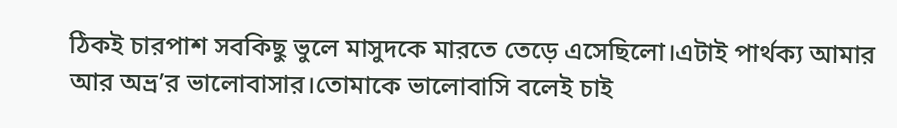ঠিকই চারপাশ সবকিছু ভুলে মাসুদকে মারতে তেড়ে এসেছিলো।এটাই পার্থক্য আমার আর অভ্র’র ভালোবাসার।তোমাকে ভালোবাসি বলেই চাই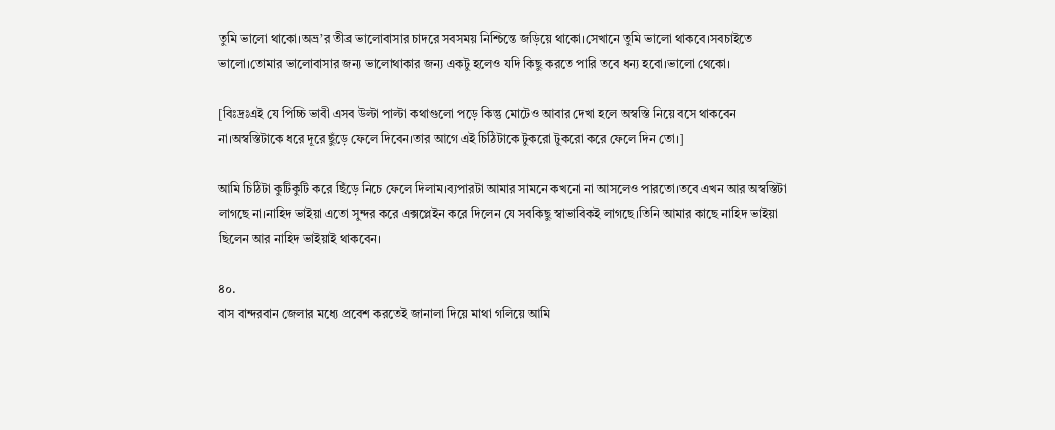তুমি ভালো থাকো।অভ্র’র তীব্র ভালোবাসার চাদরে সবসময় নিশ্চিন্তে জড়িয়ে থাকো।সেখানে তুমি ভালো থাকবে।সবচাইতে ভালো।তোমার ভালোবাসার জন্য ভালোথাকার জন্য একটু হলেও যদি কিছু করতে পারি তবে ধন্য হবো।ভালো থেকো।

[বিঃদ্রঃএই যে পিচ্চি ভাবী এসব উল্টা পাল্টা কথাগুলো পড়ে কিন্তু মোটেও আবার দেখা হলে অস্বস্তি নিয়ে বসে থাকবেন না।অস্বস্তিটাকে ধরে দূরে ছুঁড়ে ফেলে দিবেন।তার আগে এই চিঠিটাকে টুকরো টুকরো করে ফেলে দিন তো।]

আমি চিঠিটা কুটিকুটি করে ছিঁড়ে নিচে ফেলে দিলাম।ব্যপারটা আমার সামনে কখনো না আসলেও পারতো।তবে এখন আর অস্বস্তিটা লাগছে না।নাহিদ ভাইয়া এতো সুন্দর করে এক্সপ্লেইন করে দিলেন যে সবকিছু স্বাভাবিকই লাগছে।তিনি আমার কাছে নাহিদ ভাইয়া ছিলেন আর নাহিদ ভাইয়াই থাকবেন।

৪০.
বাস বান্দরবান জেলার মধ্যে প্রবেশ করতেই জানালা দিয়ে মাথা গলিয়ে আমি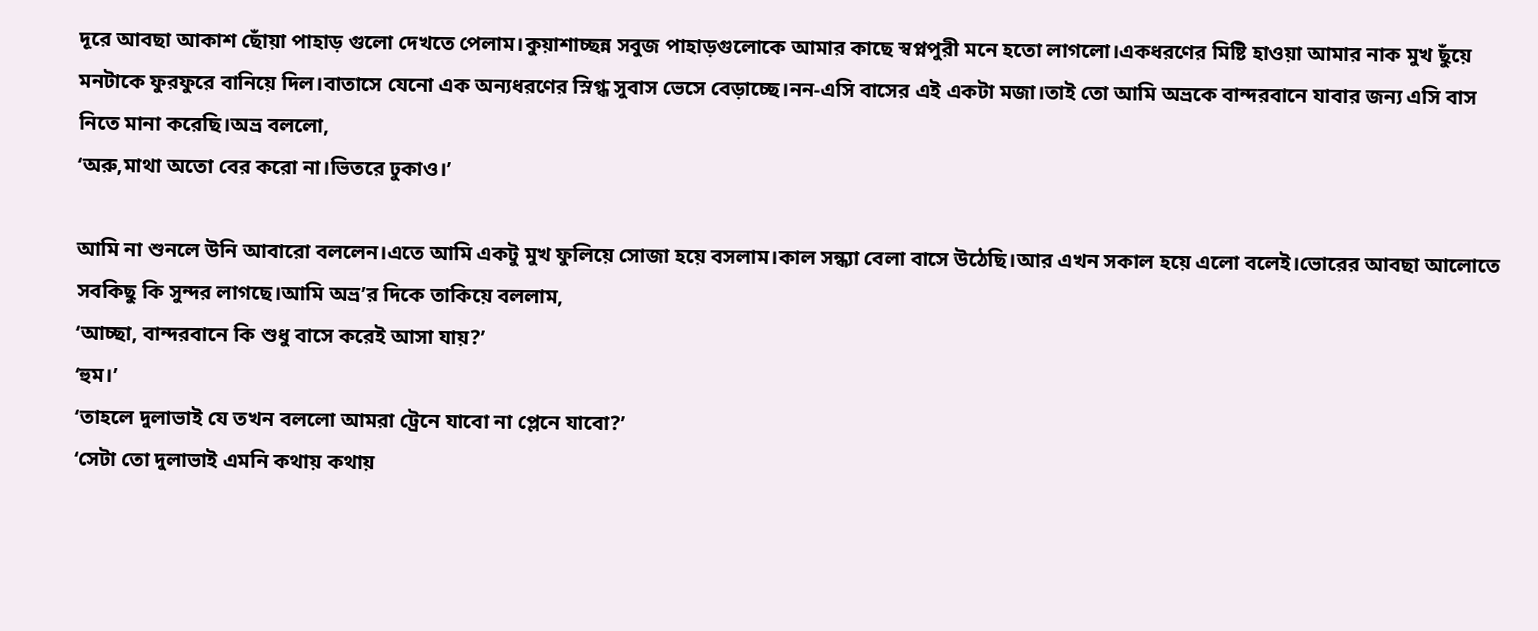দূরে আবছা আকাশ ছোঁয়া পাহাড় গুলো দেখতে পেলাম।কুয়াশাচ্ছন্ন সবুজ পাহাড়গুলোকে আমার কাছে স্বপ্নপুরী মনে হতো লাগলো।একধরণের মিষ্টি হাওয়া আমার নাক মুখ ছুঁয়ে মনটাকে ফুরফুরে বানিয়ে দিল।বাতাসে যেনো এক অন্যধরণের স্নিগ্ধ সুবাস ভেসে বেড়াচ্ছে।নন-এসি বাসের এই একটা মজা।তাই তো আমি অভ্রকে বান্দরবানে যাবার জন্য এসি বাস নিতে মানা করেছি।অভ্র বললো,
‘অরু,মাথা অতো বের করো না।ভিতরে ঢুকাও।’

আমি না শুনলে উনি আবারো বললেন।এতে আমি একটু মুখ ফুলিয়ে সোজা হয়ে বসলাম।কাল সন্ধ্যা বেলা বাসে উঠেছি।আর এখন সকাল হয়ে এলো বলেই।ভোরের আবছা আলোতে সবকিছু কি সুন্দর লাগছে।আমি অভ্র’র দিকে তাকিয়ে বললাম,
‘আচ্ছা, বান্দরবানে কি শুধু বাসে করেই আসা যায়?’
‘হুম।’
‘তাহলে দুলাভাই যে তখন বললো আমরা ট্রেনে যাবো না প্লেনে যাবো?’
‘সেটা তো দুলাভাই এমনি কথায় কথায়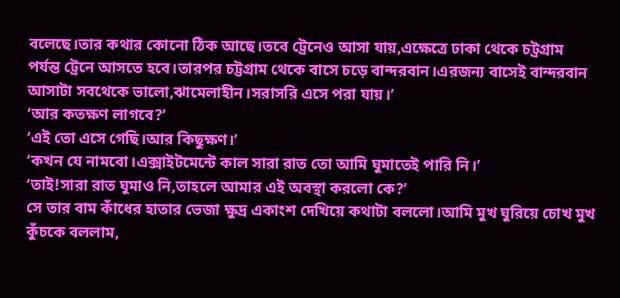বলেছে।তার কথার কোনো ঠিক আছে।তবে ট্রেনেও আসা যায়,এক্ষেত্রে ঢাকা থেকে চট্রগ্রাম পর্যন্ত ট্রেনে আসতে হবে।তারপর চট্টগ্রাম থেকে বাসে চড়ে বান্দরবান।এরজন্য বাসেই বান্দরবান আসাটা সবথেকে ভালো,ঝামেলাহীন।সরাসরি এসে পরা যায়।’
‘আর কতক্ষণ লাগবে?’
‘এই তো এসে গেছি।আর কিছুক্ষণ।’
‘কখন যে নামবো।এক্সাইটমেন্টে কাল সারা রাত তো আমি ঘুমাতেই পারি নি।’
‘তাই!সারা রাত ঘুমাও নি,তাহলে আমার এই অবস্থা করলো কে?’
সে তার বাম কাঁধের হাতার ভেজা ক্ষুদ্র একাংশ দেখিয়ে কথাটা বললো।আমি মুখ ঘুরিয়ে চোখ মুখ কুঁচকে বললাম,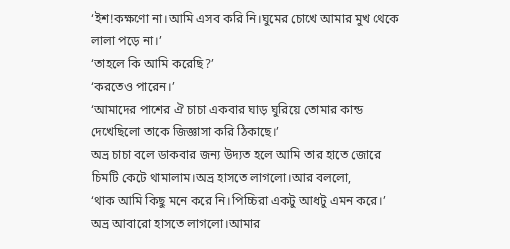‘ইশ!কক্ষণো না।আমি এসব করি নি।ঘুমের চোখে আমার মুখ থেকে লালা পড়ে না।’
‘তাহলে কি আমি করেছি?’
‘করতেও পারেন।’
‘আমাদের পাশের ঐ চাচা একবার ঘাড় ঘুরিয়ে তোমার কান্ড দেখেছিলো তাকে জিজ্ঞাসা করি ঠিকাছে।’
অভ্র চাচা বলে ডাকবার জন্য উদ্যত হলে আমি তার হাতে জোরে চিমটি কেটে থামালাম।অভ্র হাসতে লাগলো।আর বললো,
‘থাক আমি কিছু মনে করে নি।পিচ্চিরা একটু আধটু এমন করে।’
অভ্র আবারো হাসতে লাগলো।আমার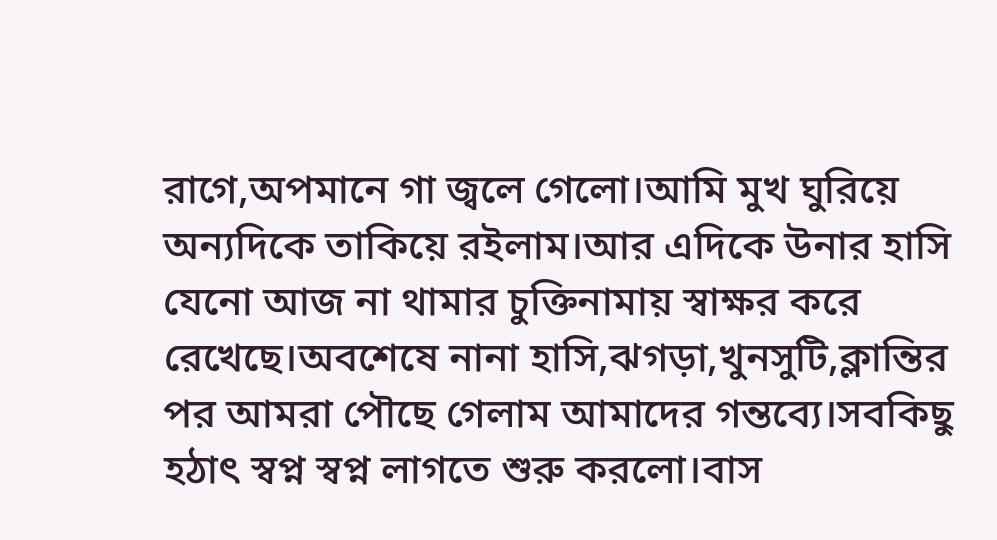রাগে,অপমানে গা জ্বলে গেলো।আমি মুখ ঘুরিয়ে অন্যদিকে তাকিয়ে রইলাম।আর এদিকে উনার হাসি যেনো আজ না থামার চুক্তিনামায় স্বাক্ষর করে রেখেছে।অবশেষে নানা হাসি,ঝগড়া,খুনসুটি,ক্লান্তির পর আমরা পৌছে গেলাম আমাদের গন্তব্যে।সবকিছু হঠাৎ স্বপ্ন স্বপ্ন লাগতে শুরু করলো।বাস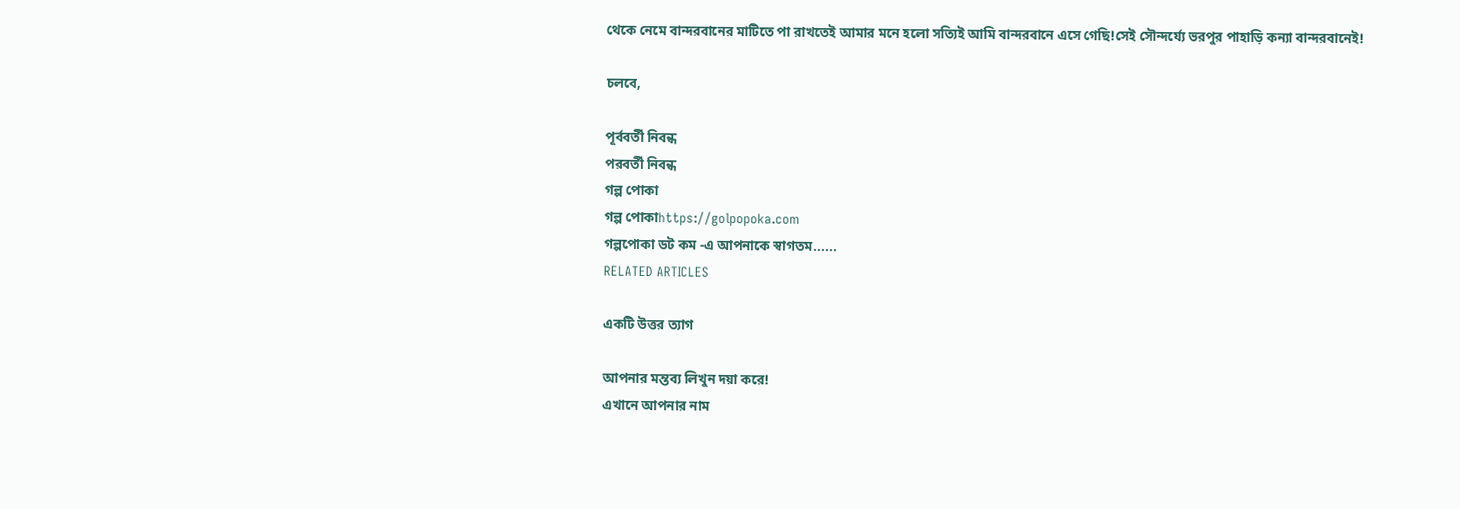থেকে নেমে বান্দরবানের মাটিতে পা রাখতেই আমার মনে হলো সত্যিই আমি বান্দরবানে এসে গেছি!সেই সৌন্দর্য্যে ভরপুর পাহাড়ি কন্যা বান্দরবানেই!

চলবে,

পূর্ববর্তী নিবন্ধ
পরবর্তী নিবন্ধ
গল্প পোকা
গল্প পোকাhttps://golpopoka.com
গল্পপোকা ডট কম -এ আপনাকে স্বাগতম......
RELATED ARTICLES

একটি উত্তর ত্যাগ

আপনার মন্তব্য লিখুন দয়া করে!
এখানে আপনার নাম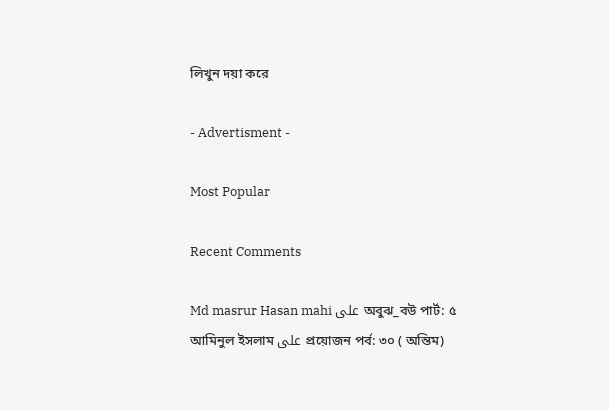লিখুন দয়া করে

- Advertisment -

Most Popular

Recent Comments

Md masrur Hasan mahi على অবুঝ_বউ পার্ট: ৫
আমিনুল ইসলাম على প্রয়োজন পর্ব: ৩০ ( অন্তিম)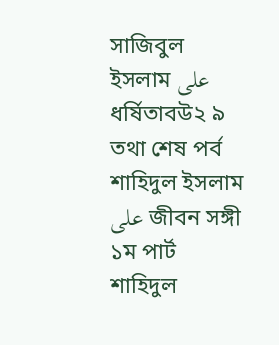সাজিবুল ইসলাম على ধর্ষিতাবউ২ ৯ তথা শেষ পর্ব
শাহিদুল ইসলাম على জীবন সঙ্গী ১ম পার্ট
শাহিদুল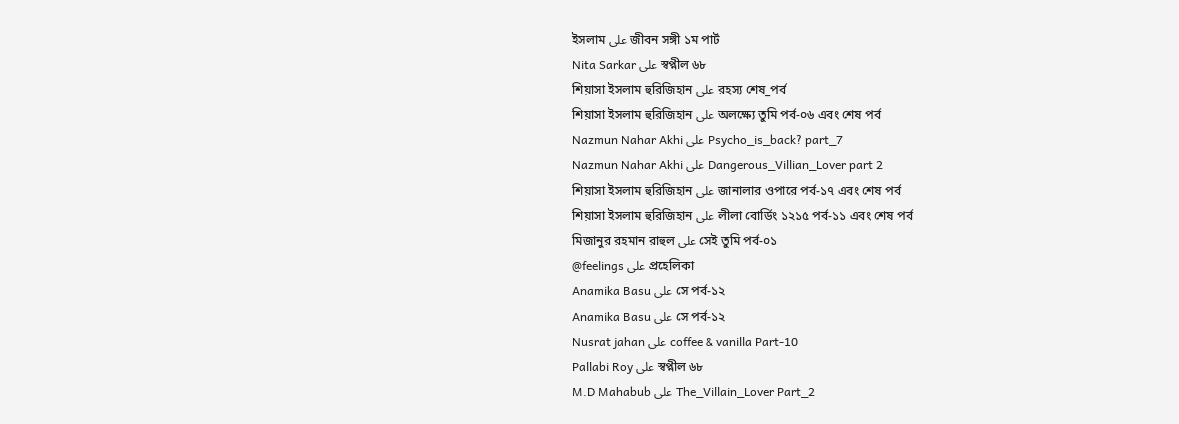ইসলাম على জীবন সঙ্গী ১ম পার্ট
Nita Sarkar على স্বপ্নীল ৬৮
শিয়াসা ইসলাম হুরিজিহান على রহস্য শেষ_পর্ব
শিয়াসা ইসলাম হুরিজিহান على অলক্ষ্যে তুমি পর্ব-০৬ এবং শেষ পর্ব
Nazmun Nahar Akhi على Psycho_is_back? part_7
Nazmun Nahar Akhi على Dangerous_Villian_Lover part 2
শিয়াসা ইসলাম হুরিজিহান على জানালার ওপারে পর্ব-১৭ এবং শেষ পর্ব
শিয়াসা ইসলাম হুরিজিহান على লীলা বোর্ডিং ১২১৫ পর্ব-১১ এবং শেষ পর্ব
মিজানুর রহমান রাহুল على সেই তুমি পর্ব-০১
@feelings على প্রহেলিকা
Anamika Basu على সে পর্ব-১২
Anamika Basu على সে পর্ব-১২
Nusrat jahan على coffee & vanilla Part-10
Pallabi Roy على স্বপ্নীল ৬৮
M.D Mahabub على The_Villain_Lover Part_2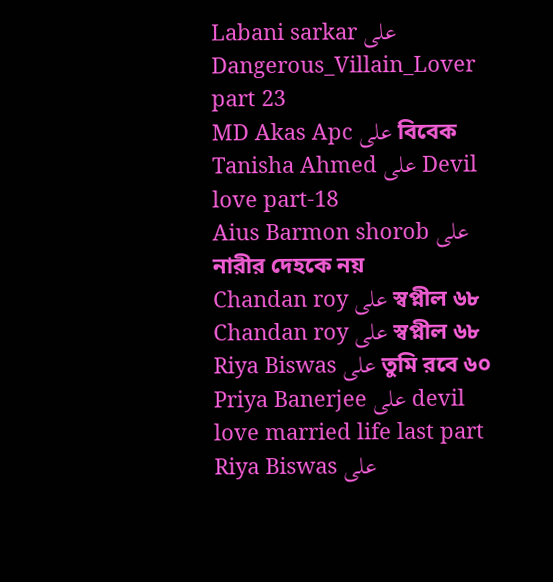Labani sarkar على Dangerous_Villain_Lover part 23
MD Akas Apc على বিবেক
Tanisha Ahmed على Devil love part-18
Aius Barmon shorob على নারীর দেহকে নয়
Chandan roy على স্বপ্নীল ৬৮
Chandan roy على স্বপ্নীল ৬৮
Riya Biswas على তুমি রবে ৬০
Priya Banerjee على devil love married life last part
Riya Biswas على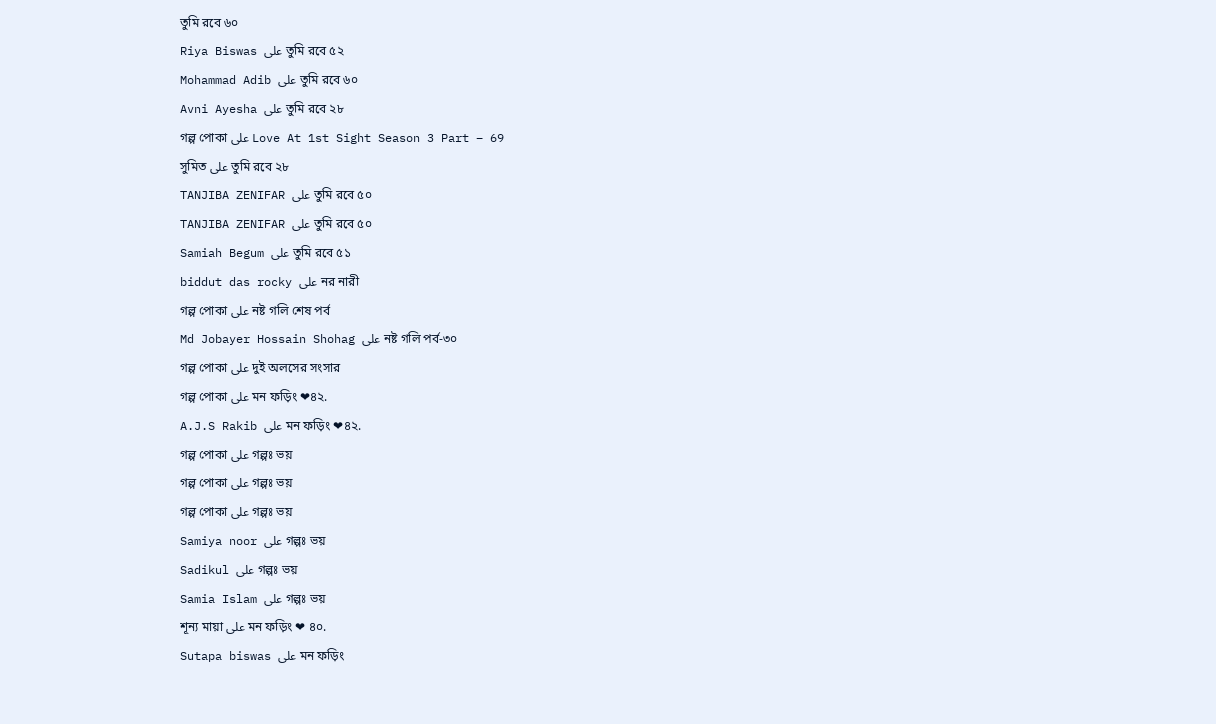তুমি রবে ৬০
Riya Biswas على তুমি রবে ৫২
Mohammad Adib على তুমি রবে ৬০
Avni Ayesha على তুমি রবে ২৮
গল্প পোকা على Love At 1st Sight Season 3 Part – 69
সুমিত على তুমি রবে ২৮
TANJIBA ZENIFAR على তুমি রবে ৫০
TANJIBA ZENIFAR على তুমি রবে ৫০
Samiah Begum على তুমি রবে ৫১
biddut das rocky على নর নারী
গল্প পোকা على নষ্ট গলি শেষ পর্ব
Md Jobayer Hossain Shohag على নষ্ট গলি পর্ব-৩০
গল্প পোকা على দুই অলসের সংসার
গল্প পোকা على মন ফড়িং ❤৪২.
A.J.S Rakib على মন ফড়িং ❤৪২.
গল্প পোকা على গল্পঃ ভয়
গল্প পোকা على গল্পঃ ভয়
গল্প পোকা على গল্পঃ ভয়
Samiya noor على গল্পঃ ভয়
Sadikul على গল্পঃ ভয়
Samia Islam على গল্পঃ ভয়
শূন্য মায়া على মন ফড়িং ❤ ৪০.
Sutapa biswas على মন ফড়িং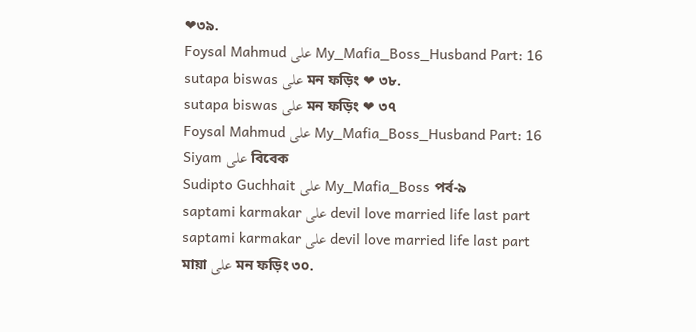❤৩৯.
Foysal Mahmud على My_Mafia_Boss_Husband Part: 16
sutapa biswas على মন ফড়িং ❤ ৩৮.
sutapa biswas على মন ফড়িং ❤ ৩৭
Foysal Mahmud على My_Mafia_Boss_Husband Part: 16
Siyam على বিবেক
Sudipto Guchhait على My_Mafia_Boss পর্ব-৯
saptami karmakar على devil love married life last part
saptami karmakar على devil love married life last part
মায়া على মন ফড়িং ৩০.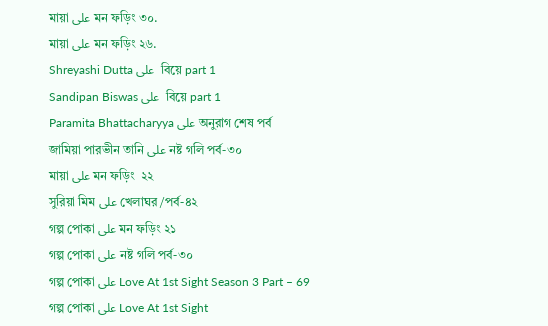মায়া على মন ফড়িং ৩০.
মায়া على মন ফড়িং ২৬.
Shreyashi Dutta على  বিয়ে part 1
Sandipan Biswas على  বিয়ে part 1
Paramita Bhattacharyya على অনুরাগ শেষ পর্ব
জামিয়া পারভীন তানি على নষ্ট গলি পর্ব-৩০
মায়া على মন ফড়িং  ২২
সুরিয়া মিম على খেলাঘর /পর্ব-৪২
গল্প পোকা على মন ফড়িং ২১
গল্প পোকা على নষ্ট গলি পর্ব-৩০
গল্প পোকা على Love At 1st Sight Season 3 Part – 69
গল্প পোকা على Love At 1st Sight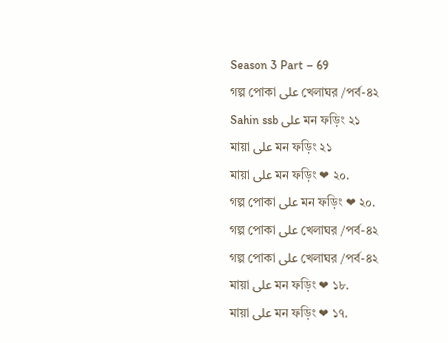Season 3 Part – 69
গল্প পোকা على খেলাঘর /পর্ব-৪২
Sahin ssb على মন ফড়িং ২১
মায়া على মন ফড়িং ২১
মায়া على মন ফড়িং ❤ ২০.
গল্প পোকা على মন ফড়িং ❤ ২০.
গল্প পোকা على খেলাঘর /পর্ব-৪২
গল্প পোকা على খেলাঘর /পর্ব-৪২
মায়া على মন ফড়িং ❤ ১৮.
মায়া على মন ফড়িং ❤ ১৭.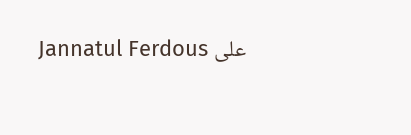Jannatul Ferdous على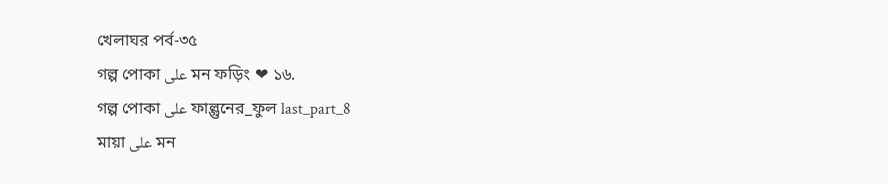খেলাঘর পর্ব-৩৫
গল্প পোকা على মন ফড়িং ❤ ১৬.
গল্প পোকা على ফাল্গুনের_ফুল last_part_8
মায়া على মন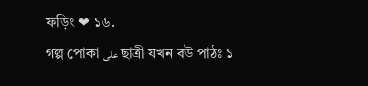ফড়িং ❤ ১৬.
গল্প পোকা على ছাত্রী যখন বউ পাঠঃ ১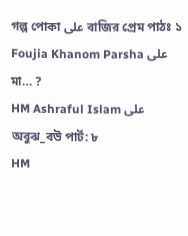গল্প পোকা على বাজির প্রেম পাঠঃ ১
Foujia Khanom Parsha على মা… ?
HM Ashraful Islam على অবুঝ_বউ পার্ট: ৮
HM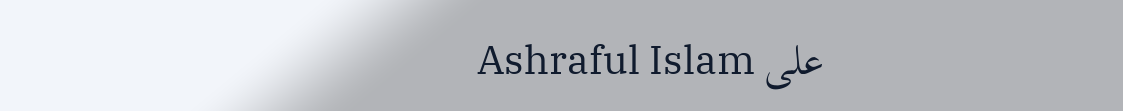Ashraful Islam على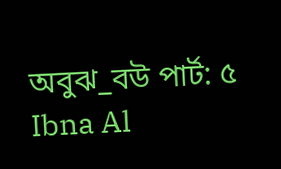অবুঝ_বউ পার্ট: ৫
Ibna Al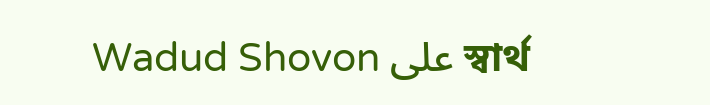Wadud Shovon على স্বার্থ